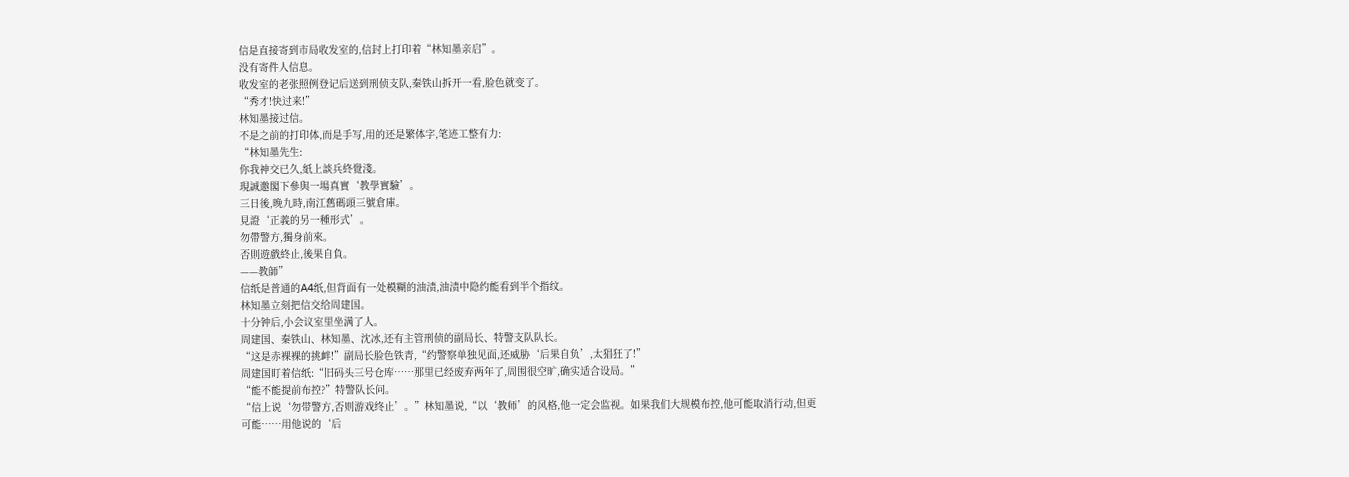信是直接寄到市局收发室的,信封上打印着“林知墨亲启”。
没有寄件人信息。
收发室的老张照例登记后送到刑侦支队,秦铁山拆开一看,脸色就变了。
“秀才!快过来!”
林知墨接过信。
不是之前的打印体,而是手写,用的还是繁体字,笔迹工整有力:
“林知墨先生:
你我神交已久,紙上談兵終覺淺。
現誠邀閣下參與一場真實‘教學實驗’。
三日後,晚九時,南江舊碼頭三號倉庫。
見證‘正義的另一種形式’。
勿帶警方,獨身前來。
否則遊戲終止,後果自負。
——教師”
信纸是普通的A4纸,但背面有一处模糊的油渍,油渍中隐约能看到半个指纹。
林知墨立刻把信交给周建国。
十分钟后,小会议室里坐满了人。
周建国、秦铁山、林知墨、沈冰,还有主管刑侦的副局长、特警支队队长。
“这是赤裸裸的挑衅!”副局长脸色铁青,“约警察单独见面,还威胁‘后果自负’,太猖狂了!”
周建国盯着信纸:“旧码头三号仓库……那里已经废弃两年了,周围很空旷,确实适合设局。”
“能不能提前布控?”特警队长问。
“信上说‘勿带警方,否则游戏终止’。”林知墨说,“以‘教师’的风格,他一定会监视。如果我们大规模布控,他可能取消行动,但更可能……用他说的‘后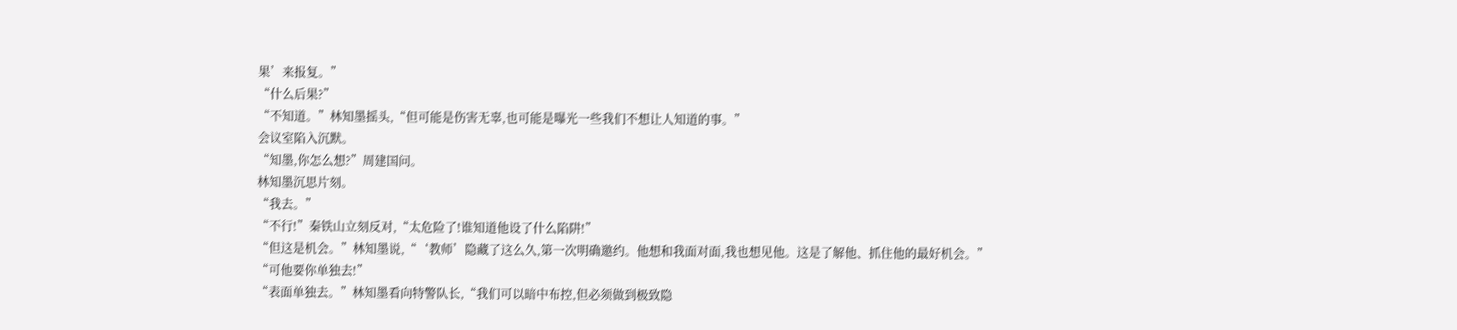果’来报复。”
“什么后果?”
“不知道。”林知墨摇头,“但可能是伤害无辜,也可能是曝光一些我们不想让人知道的事。”
会议室陷入沉默。
“知墨,你怎么想?”周建国问。
林知墨沉思片刻。
“我去。”
“不行!”秦铁山立刻反对,“太危险了!谁知道他设了什么陷阱!”
“但这是机会。”林知墨说,“‘教师’隐藏了这么久,第一次明确邀约。他想和我面对面,我也想见他。这是了解他、抓住他的最好机会。”
“可他要你单独去!”
“表面单独去。”林知墨看向特警队长,“我们可以暗中布控,但必须做到极致隐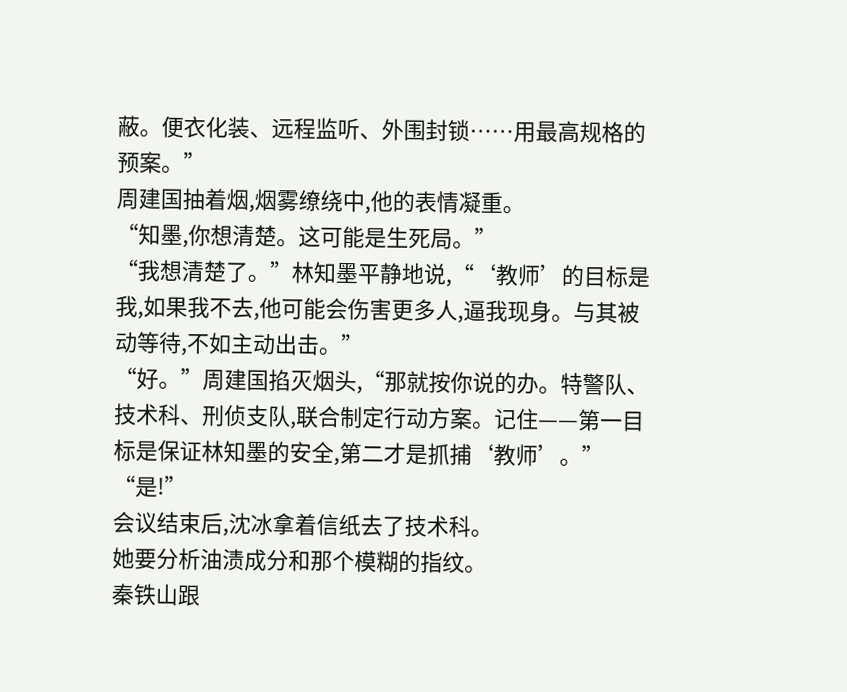蔽。便衣化装、远程监听、外围封锁……用最高规格的预案。”
周建国抽着烟,烟雾缭绕中,他的表情凝重。
“知墨,你想清楚。这可能是生死局。”
“我想清楚了。”林知墨平静地说,“‘教师’的目标是我,如果我不去,他可能会伤害更多人,逼我现身。与其被动等待,不如主动出击。”
“好。”周建国掐灭烟头,“那就按你说的办。特警队、技术科、刑侦支队,联合制定行动方案。记住——第一目标是保证林知墨的安全,第二才是抓捕‘教师’。”
“是!”
会议结束后,沈冰拿着信纸去了技术科。
她要分析油渍成分和那个模糊的指纹。
秦铁山跟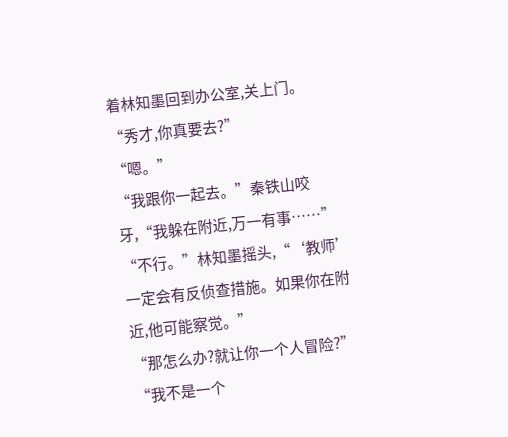着林知墨回到办公室,关上门。
“秀才,你真要去?”
“嗯。”
“我跟你一起去。”秦铁山咬牙,“我躲在附近,万一有事……”
“不行。”林知墨摇头,“‘教师’一定会有反侦查措施。如果你在附近,他可能察觉。”
“那怎么办?就让你一个人冒险?”
“我不是一个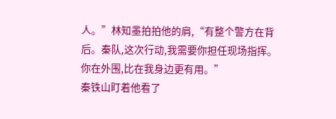人。”林知墨拍拍他的肩,“有整个警方在背后。秦队,这次行动,我需要你担任现场指挥。你在外围,比在我身边更有用。”
秦铁山盯着他看了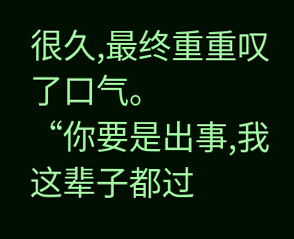很久,最终重重叹了口气。
“你要是出事,我这辈子都过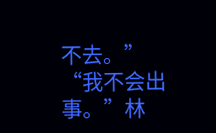不去。”
“我不会出事。”林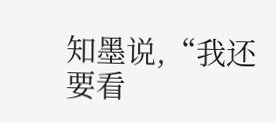知墨说,“我还要看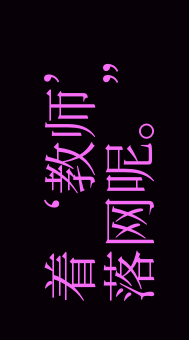着‘教师’落网呢。”